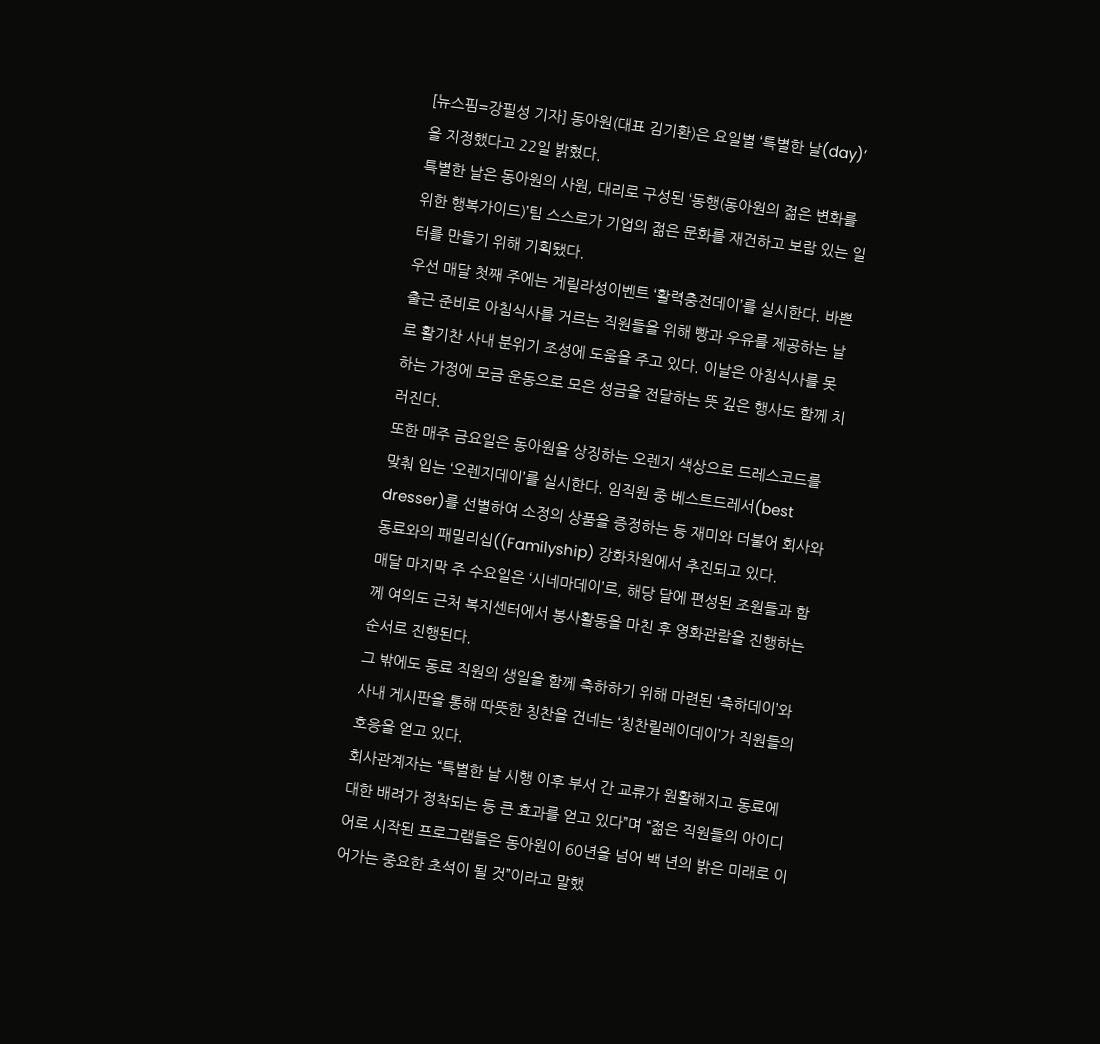[뉴스핌=강필성 기자] 동아원(대표 김기환)은 요일별 ‘특별한 날(day)’을 지정했다고 22일 밝혔다.
특별한 날은 동아원의 사원, 대리로 구성된 ‘동행(동아원의 젊은 변화를 위한 행복가이드)’팀 스스로가 기업의 젊은 문화를 재건하고 보람 있는 일터를 만들기 위해 기획됐다.
우선 매달 첫째 주에는 게릴라성이벤트 ‘활력충전데이’를 실시한다. 바쁜 출근 준비로 아침식사를 거르는 직원들을 위해 빵과 우유를 제공하는 날로 활기찬 사내 분위기 조성에 도움을 주고 있다. 이날은 아침식사를 못하는 가정에 모금 운동으로 모은 성금을 전달하는 뜻 깊은 행사도 함께 치러진다.
또한 매주 금요일은 동아원을 상징하는 오렌지 색상으로 드레스코드를 맞춰 입는 ‘오렌지데이’를 실시한다. 임직원 중 베스트드레서(best dresser)를 선별하여 소정의 상품을 증정하는 등 재미와 더불어 회사와 동료와의 패밀리십((Familyship) 강화차원에서 추진되고 있다.
매달 마지막 주 수요일은 ‘시네마데이’로, 해당 달에 편성된 조원들과 함께 여의도 근처 복지센터에서 봉사활동을 마친 후 영화관람을 진행하는 순서로 진행된다.
그 밖에도 동료 직원의 생일을 함께 축하하기 위해 마련된 ‘축하데이’와 사내 게시판을 통해 따뜻한 칭찬을 건네는 ‘칭찬릴레이데이’가 직원들의 호응을 얻고 있다.
회사관계자는 “특별한 날 시행 이후 부서 간 교류가 원활해지고 동료에 대한 배려가 정착되는 등 큰 효과를 얻고 있다”며 “젊은 직원들의 아이디어로 시작된 프로그램들은 동아원이 60년을 넘어 백 년의 밝은 미래로 이어가는 중요한 초석이 될 것”이라고 말했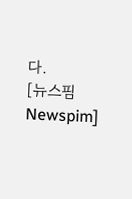다.
[뉴스핌 Newspim]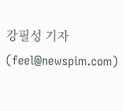강필성 기자 (feel@newspim.com)